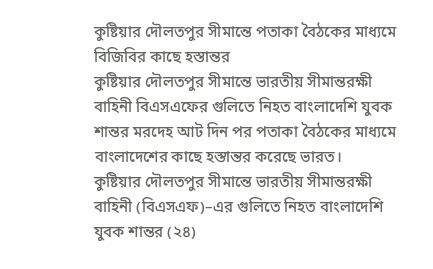কুষ্টিয়ার দৌলতপুর সীমান্তে পতাকা বৈঠকের মাধ্যমে বিজিবির কাছে হস্তান্তর
কুষ্টিয়ার দৌলতপুর সীমান্তে ভারতীয় সীমান্তরক্ষী বাহিনী বিএসএফের গুলিতে নিহত বাংলাদেশি যুবক শান্তর মরদেহ আট দিন পর পতাকা বৈঠকের মাধ্যমে বাংলাদেশের কাছে হস্তান্তর করেছে ভারত।
কুষ্টিয়ার দৌলতপুর সীমান্তে ভারতীয় সীমান্তরক্ষী বাহিনী (বিএসএফ)–এর গুলিতে নিহত বাংলাদেশি যুবক শান্তর (২৪)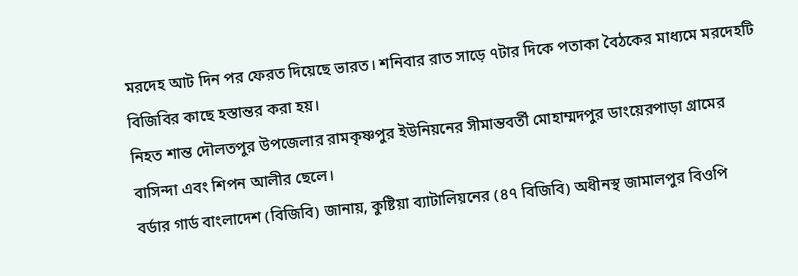মরদেহ আট দিন পর ফেরত দিয়েছে ভারত। শনিবার রাত সাড়ে ৭টার দিকে পতাকা বৈঠকের মাধ্যমে মরদেহটি বিজিবির কাছে হস্তান্তর করা হয়।
নিহত শান্ত দৌলতপুর উপজেলার রামকৃষ্ণপুর ইউনিয়নের সীমান্তবর্তী মোহাম্মদপুর ডাংয়েরপাড়া গ্রামের বাসিন্দা এবং শিপন আলীর ছেলে।
বর্ডার গার্ড বাংলাদেশ (বিজিবি) জানায়, কুষ্টিয়া ব্যাটালিয়নের (৪৭ বিজিবি) অধীনস্থ জামালপুর বিওপি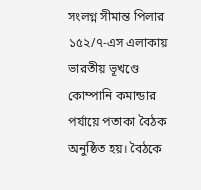সংলগ্ন সীমান্ত পিলার ১৫২/৭-এস এলাকায় ভারতীয় ভূখণ্ডে কোম্পানি কমান্ডার পর্যায়ে পতাকা বৈঠক অনুষ্ঠিত হয়। বৈঠকে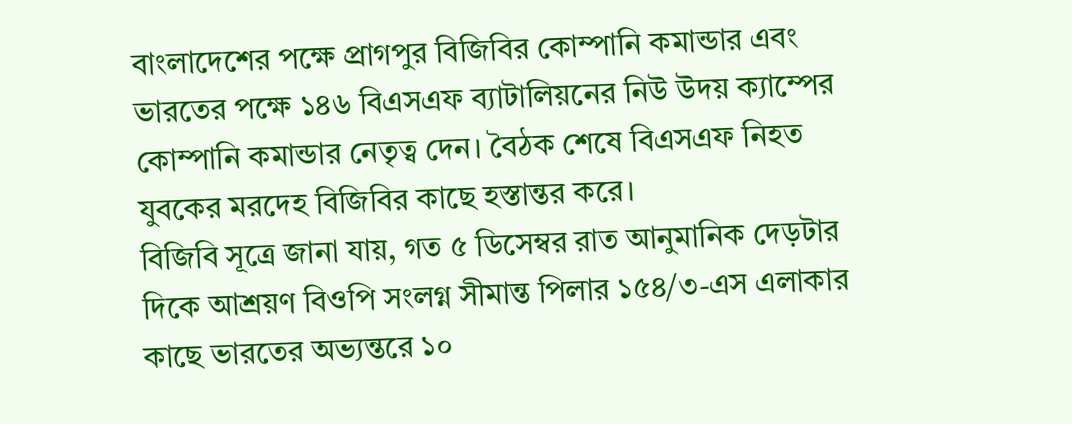বাংলাদেশের পক্ষে প্রাগপুর বিজিবির কোম্পানি কমান্ডার এবং ভারতের পক্ষে ১৪৬ বিএসএফ ব্যাটালিয়নের নিউ উদয় ক্যাম্পের কোম্পানি কমান্ডার নেতৃত্ব দেন। বৈঠক শেষে বিএসএফ নিহত যুবকের মরদেহ বিজিবির কাছে হস্তান্তর করে।
বিজিবি সূত্রে জানা যায়, গত ৫ ডিসেম্বর রাত আনুমানিক দেড়টার দিকে আশ্রয়ণ বিওপি সংলগ্ন সীমান্ত পিলার ১৫৪/৩-এস এলাকার কাছে ভারতের অভ্যন্তরে ১০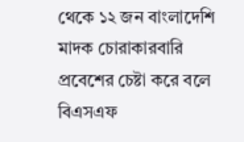থেকে ১২ জন বাংলাদেশি মাদক চোরাকারবারি প্রবেশের চেষ্টা করে বলে বিএসএফ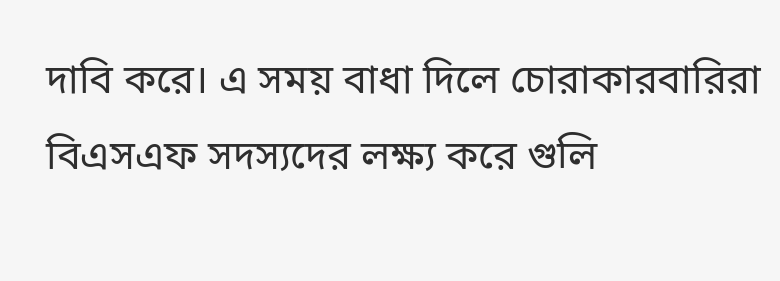দাবি করে। এ সময় বাধা দিলে চোরাকারবারিরা বিএসএফ সদস্যদের লক্ষ্য করে গুলি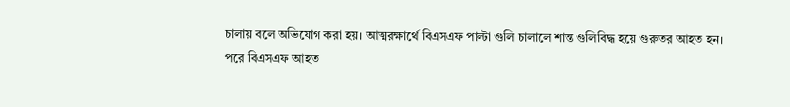চালায় বলে অভিযোগ করা হয়। আত্মরক্ষার্থে বিএসএফ পাল্টা গুলি চালালে শান্ত গুলিবিদ্ধ হয়ে গুরুতর আহত হন।
পরে বিএসএফ আহত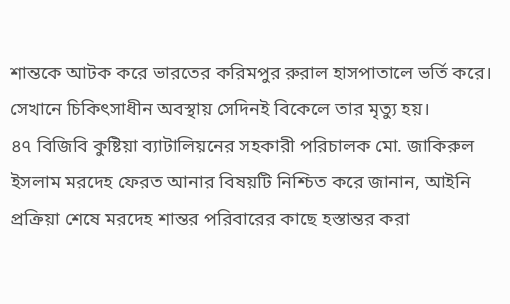শান্তকে আটক করে ভারতের করিমপুর রুরাল হাসপাতালে ভর্তি করে। সেখানে চিকিৎসাধীন অবস্থায় সেদিনই বিকেলে তার মৃত্যু হয়।
৪৭ বিজিবি কুষ্টিয়া ব্যাটালিয়নের সহকারী পরিচালক মো. জাকিরুল ইসলাম মরদেহ ফেরত আনার বিষয়টি নিশ্চিত করে জানান, আইনি প্রক্রিয়া শেষে মরদেহ শান্তর পরিবারের কাছে হস্তান্তর করা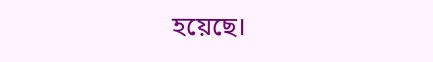হয়েছে।